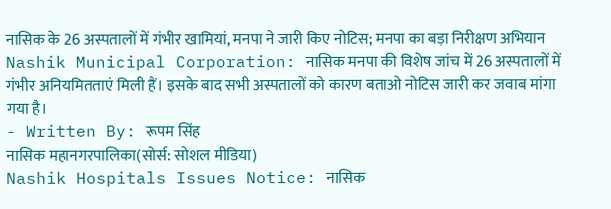नासिक के 26 अस्पतालों में गंभीर खामियां, मनपा ने जारी किए नोटिस; मनपा का बड़ा निरीक्षण अभियान
Nashik Municipal Corporation: नासिक मनपा की विशेष जांच में 26 अस्पतालों में गंभीर अनियमितताएं मिली हैं। इसके बाद सभी अस्पतालों को कारण बताओ नोटिस जारी कर जवाब मांगा गया है।
- Written By: रूपम सिंह
नासिक महानगरपालिका(सोर्स: सोशल मीडिया)
Nashik Hospitals Issues Notice: नासिक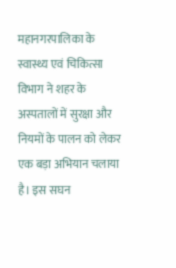महानगरपालिका के स्वास्थ्य एवं चिकित्सा विभाग ने शहर के अस्पतालों में सुरक्षा और नियमों के पालन को लेकर एक बड़ा अभियान चलाया है। इस सघन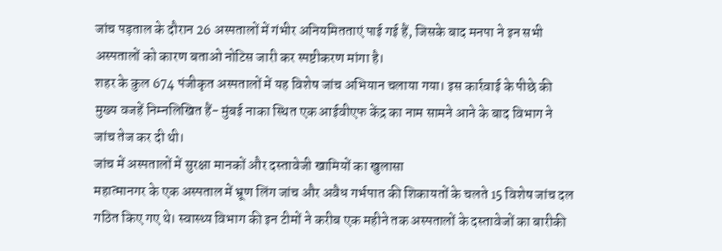जांच पड़ताल के दौरान 26 अस्पतालों में गंभीर अनियमितताएं पाई गई हैं, जिसके बाद मनपा ने इन सभी अस्पतालों को कारण बताओ नोटिस जारी कर स्पष्टीकरण मांगा है।
शहर के कुल 674 पंजीकृत अस्पतालों में यह विशेष जांच अभियान चलाया गया। इस कार्रवाई के पीछे की मुख्य वजहें निम्नलिखित हैं- मुंबई नाका स्थित एक आईवीएफ केंद्र का नाम सामने आने के बाद विभाग ने जांच तेज कर दी थी।
जांच में अस्पतालों में सुरक्षा मानकों और दस्तावेजी खामियों का खुलासा
महात्मानगर के एक अस्पताल में भ्रूण लिंग जांच और अवैध गर्भपात की शिकायतों के चलते 15 विशेष जांच दल गठित किए गए थे। स्वास्थ्य विभाग की इन टीमों ने करीब एक महीने तक अस्पतालों के दस्तावेजों का बारीकी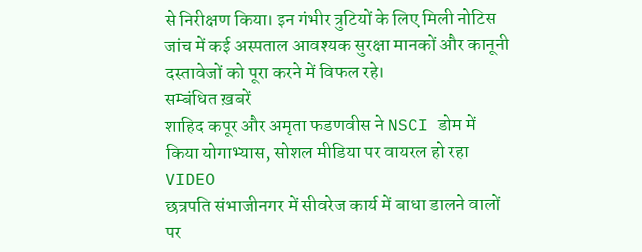से निरीक्षण किया। इन गंभीर त्रुटियों के लिए मिली नोटिस जांच में कई अस्पताल आवश्यक सुरक्षा मानकों और कानूनी दस्तावेजों को पूरा करने में विफल रहे।
सम्बंधित ख़बरें
शाहिद कपूर और अमृता फडणवीस ने NSCI डोम में किया योगाभ्यास, सोशल मीडिया पर वायरल हो रहा VIDEO
छत्रपति संभाजीनगर में सीवरेज कार्य में बाधा डालने वालों पर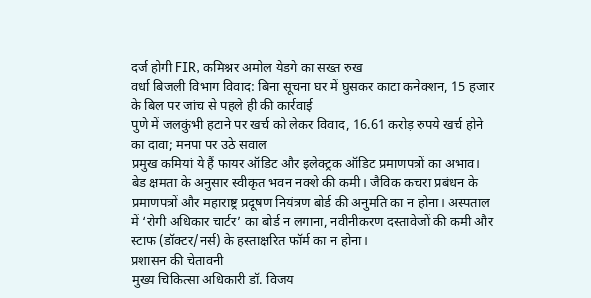दर्ज होगी FIR, कमिश्नर अमोल येडगे का सख्त रुख
वर्धा बिजली विभाग विवाद: बिना सूचना घर में घुसकर काटा कनेक्शन, 15 हजार के बिल पर जांच से पहले ही की कार्रवाई
पुणे में जलकुंभी हटाने पर खर्च को लेकर विवाद, 16.61 करोड़ रुपये खर्च होने का दावा; मनपा पर उठे सवाल
प्रमुख कमियां ये हैं फायर ऑडिट और इलेक्ट्रक ऑडिट प्रमाणपत्रों का अभाव। बेड क्षमता के अनुसार स्वीकृत भवन नक्शे की कमी। जैविक कचरा प्रबंधन के प्रमाणपत्रों और महाराष्ट्र प्रदूषण नियंत्रण बोर्ड की अनुमति का न होना। अस्पताल में ‘रोगी अधिकार चार्टर’ का बोर्ड न लगाना, नवीनीकरण दस्तावेजों की कमी और स्टाफ (डॉक्टर/नर्स) के हस्ताक्षरित फॉर्म का न होना।
प्रशासन की चेतावनी
मुख्य चिकित्सा अधिकारी डॉ. विजय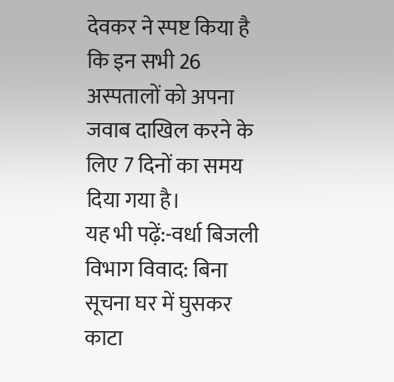देवकर ने स्पष्ट किया है कि इन सभी 26 अस्पतालों को अपना जवाब दाखिल करने के लिए 7 दिनों का समय दिया गया है।
यह भी पढ़ें:-वर्धा बिजली विभाग विवाद: बिना सूचना घर में घुसकर काटा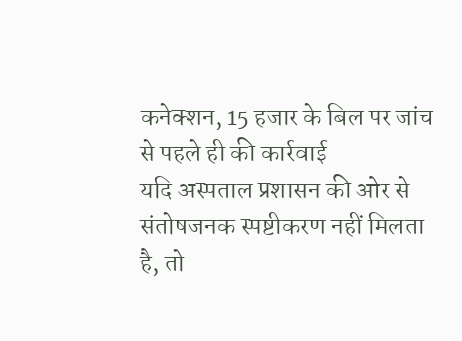कनेक्शन, 15 हजार के बिल पर जांच से पहले ही की कार्रवाई
यदि अस्पताल प्रशासन की ओर से संतोषजनक स्पष्टीकरण नहीं मिलता है, तो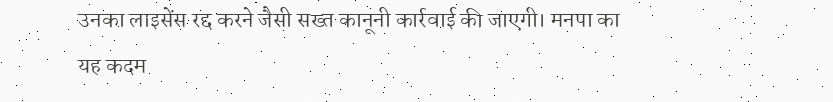उनका लाइसेंस रद्द करने जैसी सख्त कानूनी कार्रवाई की जाएगी। मनपा का यह कदम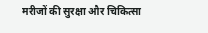मरीजों की सुरक्षा और चिकित्सा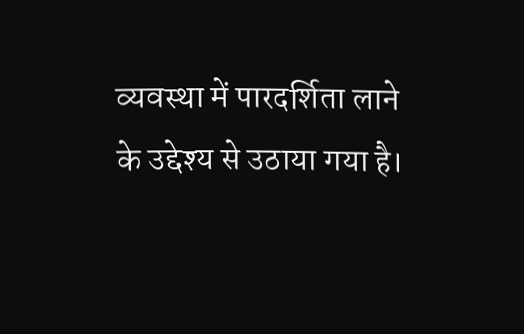व्यवस्था में पारदर्शिता लाने के उद्देश्य से उठाया गया है।